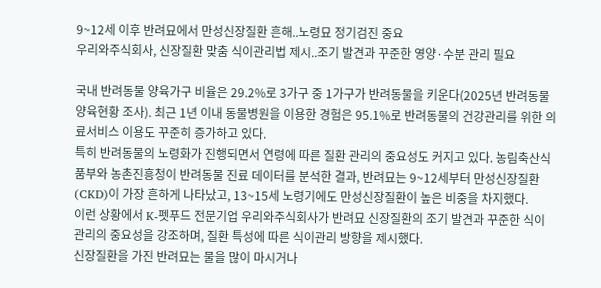9~12세 이후 반려묘에서 만성신장질환 흔해..노령묘 정기검진 중요
우리와주식회사, 신장질환 맞춤 식이관리법 제시..조기 발견과 꾸준한 영양·수분 관리 필요

국내 반려동물 양육가구 비율은 29.2%로 3가구 중 1가구가 반려동물을 키운다(2025년 반려동물 양육현황 조사). 최근 1년 이내 동물병원을 이용한 경험은 95.1%로 반려동물의 건강관리를 위한 의료서비스 이용도 꾸준히 증가하고 있다.
특히 반려동물의 노령화가 진행되면서 연령에 따른 질환 관리의 중요성도 커지고 있다. 농림축산식품부와 농촌진흥청이 반려동물 진료 데이터를 분석한 결과, 반려묘는 9~12세부터 만성신장질환(CKD)이 가장 흔하게 나타났고, 13~15세 노령기에도 만성신장질환이 높은 비중을 차지했다.
이런 상황에서 K-펫푸드 전문기업 우리와주식회사가 반려묘 신장질환의 조기 발견과 꾸준한 식이 관리의 중요성을 강조하며, 질환 특성에 따른 식이관리 방향을 제시했다.
신장질환을 가진 반려묘는 물을 많이 마시거나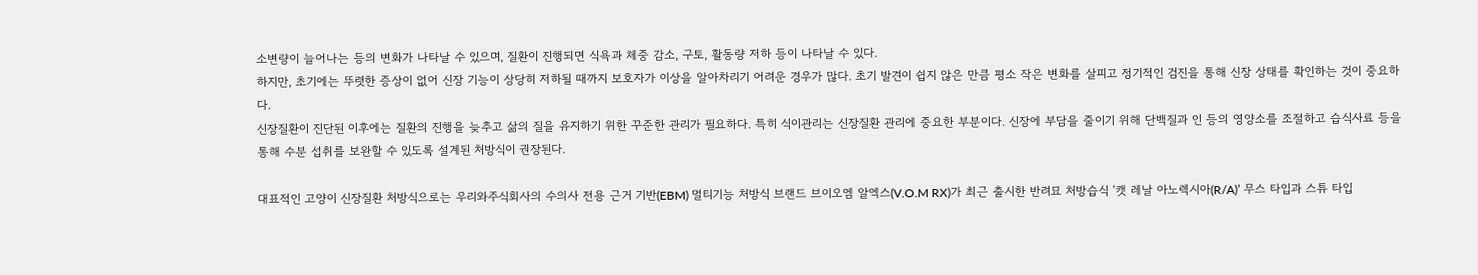소변량이 늘어나는 등의 변화가 나타날 수 있으며, 질환이 진행되면 식욕과 체중 감소, 구토, 활동량 저하 등이 나타날 수 있다.
하지만, 초기에는 뚜렷한 증상이 없어 신장 기능이 상당히 저하될 때까지 보호자가 이상을 알아차리기 어려운 경우가 많다. 초기 발견이 쉽지 않은 만큼 평소 작은 변화를 살피고 정기적인 검진을 통해 신장 상태를 확인하는 것이 중요하다.
신장질환이 진단된 이후에는 질환의 진행을 늦추고 삶의 질을 유지하기 위한 꾸준한 관리가 필요하다. 특히 식이관리는 신장질환 관리에 중요한 부분이다. 신장에 부담을 줄이기 위해 단백질과 인 등의 영양소를 조절하고 습식사료 등을 통해 수분 섭취를 보완할 수 있도록 설계된 처방식이 권장된다.

대표적인 고양이 신장질환 처방식으로는 우리와주식회사의 수의사 전용 근거 기반(EBM) 멀티기능 처방식 브랜드 브이오엠 알엑스(V.O.M RX)가 최근 출시한 반려묘 처방습식 ‘캣 레날 아노렉시아(R/A)’ 무스 타입과 스튜 타입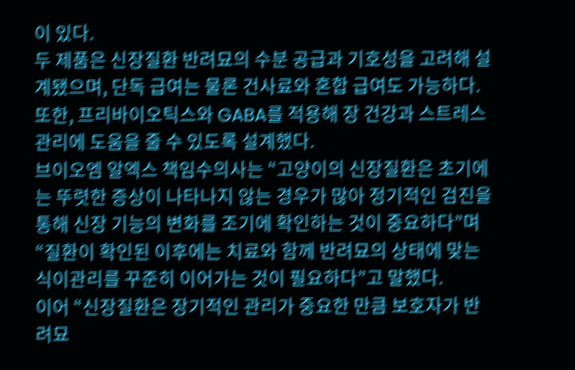이 있다.
두 제품은 신장질환 반려묘의 수분 공급과 기호성을 고려해 설계됐으며, 단독 급여는 물론 건사료와 혼합 급여도 가능하다. 또한, 프리바이오틱스와 GABA를 적용해 장 건강과 스트레스 관리에 도움을 줄 수 있도록 설계했다.
브이오엠 알엑스 책임수의사는 “고양이의 신장질환은 초기에는 뚜렷한 증상이 나타나지 않는 경우가 많아 정기적인 검진을 통해 신장 기능의 변화를 조기에 확인하는 것이 중요하다”며 “질환이 확인된 이후에는 치료와 함께 반려묘의 상태에 맞는 식이관리를 꾸준히 이어가는 것이 필요하다”고 말했다.
이어 “신장질환은 장기적인 관리가 중요한 만큼 보호자가 반려묘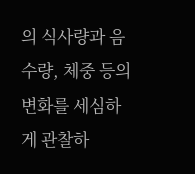의 식사량과 음수량, 체중 등의 변화를 세심하게 관찰하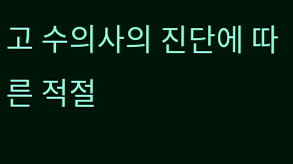고 수의사의 진단에 따른 적절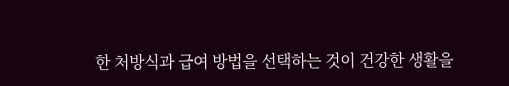한 처방식과 급여 방법을 선택하는 것이 건강한 생활을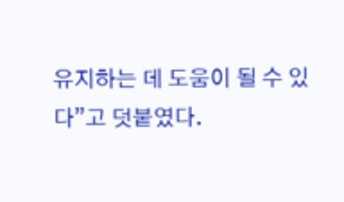유지하는 데 도움이 될 수 있다”고 덧붙였다.